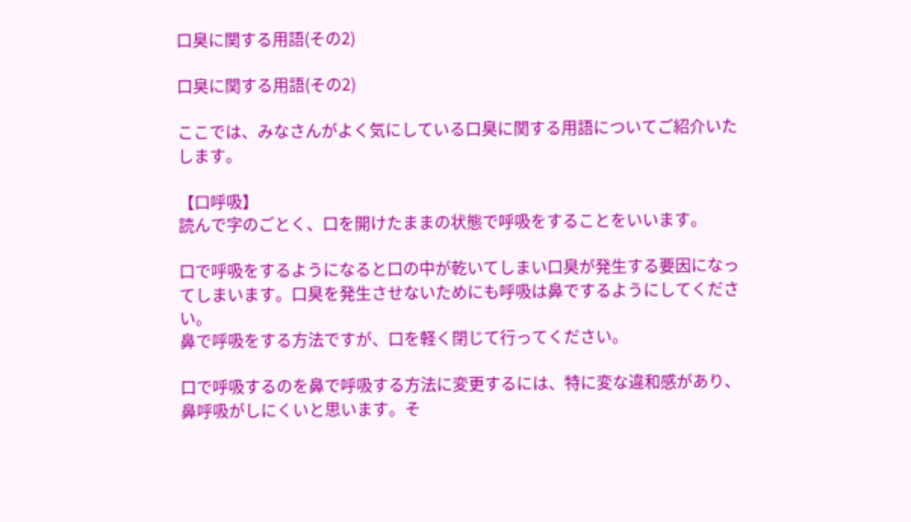口臭に関する用語(その2)

口臭に関する用語(その2)

ここでは、みなさんがよく気にしている口臭に関する用語についてご紹介いたします。

【口呼吸】
読んで字のごとく、口を開けたままの状態で呼吸をすることをいいます。

口で呼吸をするようになると口の中が乾いてしまい口臭が発生する要因になってしまいます。口臭を発生させないためにも呼吸は鼻でするようにしてください。
鼻で呼吸をする方法ですが、口を軽く閉じて行ってください。

口で呼吸するのを鼻で呼吸する方法に変更するには、特に変な違和感があり、鼻呼吸がしにくいと思います。そ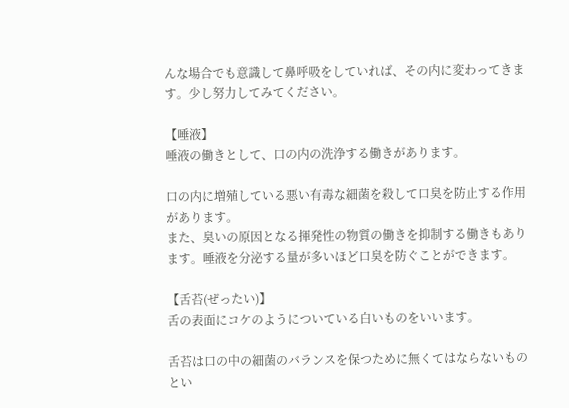んな場合でも意識して鼻呼吸をしていれば、その内に変わってきます。少し努力してみてください。

【唾液】
唾液の働きとして、口の内の洗浄する働きがあります。

口の内に増殖している悪い有毒な細菌を殺して口臭を防止する作用があります。
また、臭いの原因となる揮発性の物質の働きを抑制する働きもあります。唾液を分泌する量が多いほど口臭を防ぐことができます。

【舌苔(ぜったい)】
舌の表面にコケのようについている白いものをいいます。

舌苔は口の中の細菌のバランスを保つために無くてはならないものとい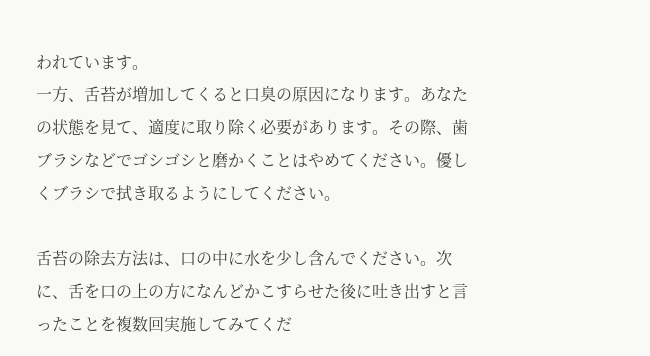われています。
一方、舌苔が増加してくると口臭の原因になります。あなたの状態を見て、適度に取り除く必要があります。その際、歯ブラシなどでゴシゴシと磨かくことはやめてください。優しくブラシで拭き取るようにしてください。

舌苔の除去方法は、口の中に水を少し含んでください。次に、舌を口の上の方になんどかこすらせた後に吐き出すと言ったことを複数回実施してみてくだ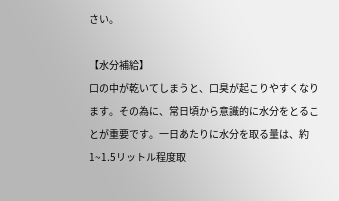さい。

【水分補給】
口の中が乾いてしまうと、口臭が起こりやすくなります。その為に、常日頃から意識的に水分をとることが重要です。一日あたりに水分を取る量は、約1~1.5リットル程度取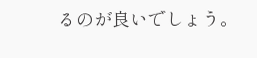るのが良いでしょう。